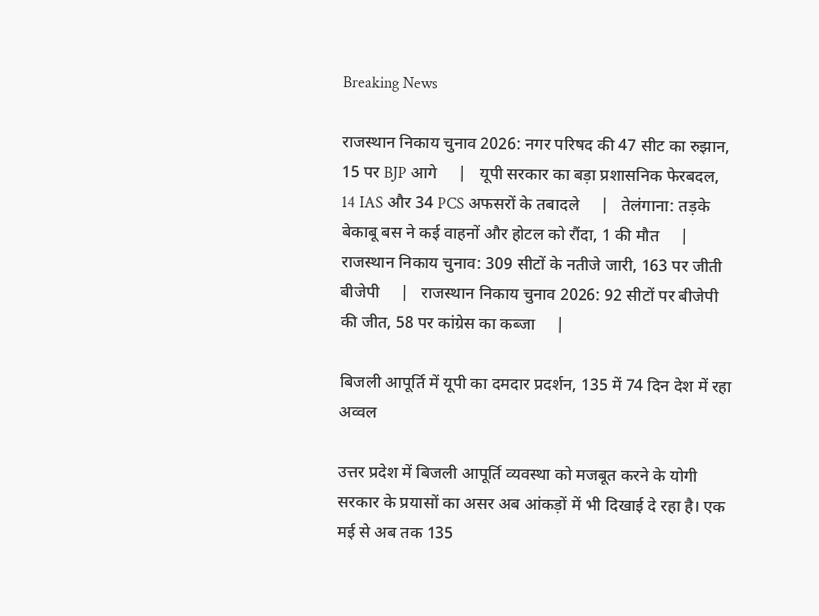Breaking News

राजस्थान निकाय चुनाव 2026: नगर परिषद की 47 सीट का रुझान, 15 पर BJP आगे     |   यूपी सरकार का बड़ा प्रशासनिक फेरबदल, 14 IAS और 34 PCS अफसरों के तबादले     |   तेलंगाना: तड़के बेकाबू बस ने कई वाहनों और होटल को रौंदा, 1 की मौत     |   राजस्थान निकाय चुनाव: 309 सीटों के नतीजे जारी, 163 पर जीती बीजेपी     |   राजस्थान निकाय चुनाव 2026: 92 सीटों पर बीजेपी की जीत, 58 पर कांग्रेस का कब्जा     |

बिजली आपूर्ति में यूपी का दमदार प्रदर्शन, 135 में 74 दिन देश में रहा अव्वल

उत्तर प्रदेश में बिजली आपूर्ति व्यवस्था को मजबूत करने के योगी सरकार के प्रयासों का असर अब आंकड़ों में भी दिखाई दे रहा है। एक मई से अब तक 135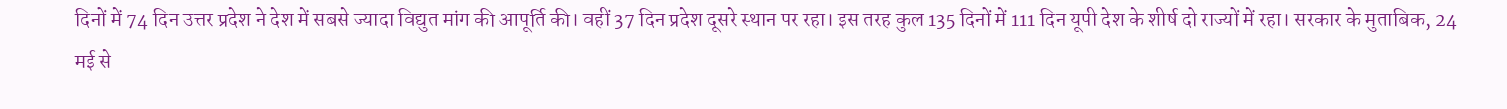दिनों में 74 दिन उत्तर प्रदेश ने देश में सबसे ज्यादा विद्युत मांग की आपूर्ति की। वहीं 37 दिन प्रदेश दूसरे स्थान पर रहा। इस तरह कुल 135 दिनों में 111 दिन यूपी देश के शीर्ष दो राज्यों में रहा। सरकार के मुताबिक, 24 मई से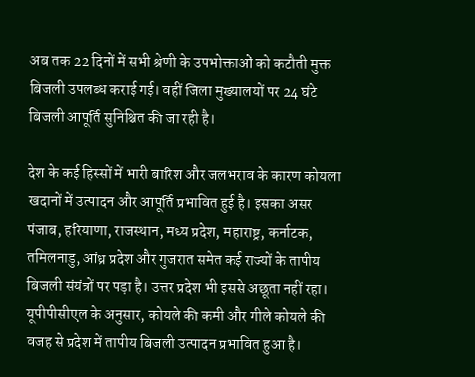अब तक 22 दिनों में सभी श्रेणी के उपभोक्ताओं को कटौती मुक्त बिजली उपलब्ध कराई गई। वहीं जिला मुख्यालयों पर 24 घंटे बिजली आपूर्ति सुनिश्चित की जा रही है।

देश के कई हिस्सों में भारी बारिश और जलभराव के कारण कोयला खदानों में उत्पादन और आपूर्ति प्रभावित हुई है। इसका असर पंजाब, हरियाणा, राजस्थान, मध्य प्रदेश, महाराष्ट्र, कर्नाटक, तमिलनाडु, आंध्र प्रदेश और गुजरात समेत कई राज्यों के तापीय बिजली संयंत्रों पर पड़ा है। उत्तर प्रदेश भी इससे अछूता नहीं रहा। यूपीपीसीएल के अनुसार, कोयले की कमी और गीले कोयले की वजह से प्रदेश में तापीय बिजली उत्पादन प्रभावित हुआ है।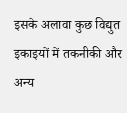इसके अलावा कुछ विद्युत इकाइयों में तकनीकी और अन्य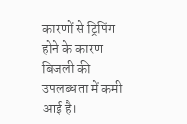कारणों से ट्रिपिंग होने के कारण बिजली की उपलब्धता में कमी आई है।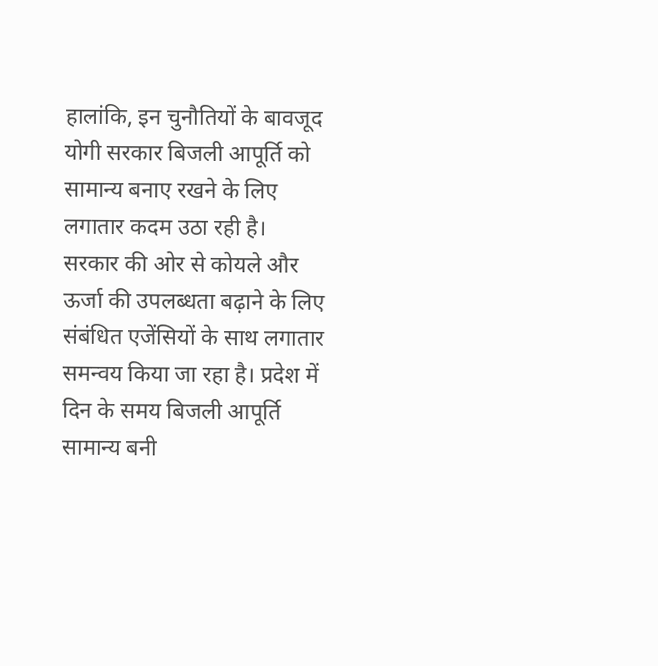हालांकि, इन चुनौतियों के बावजूद योगी सरकार बिजली आपूर्ति को सामान्य बनाए रखने के लिए लगातार कदम उठा रही है। सरकार की ओर से कोयले और ऊर्जा की उपलब्धता बढ़ाने के लिए संबंधित एजेंसियों के साथ लगातार समन्वय किया जा रहा है। प्रदेश में दिन के समय बिजली आपूर्ति सामान्य बनी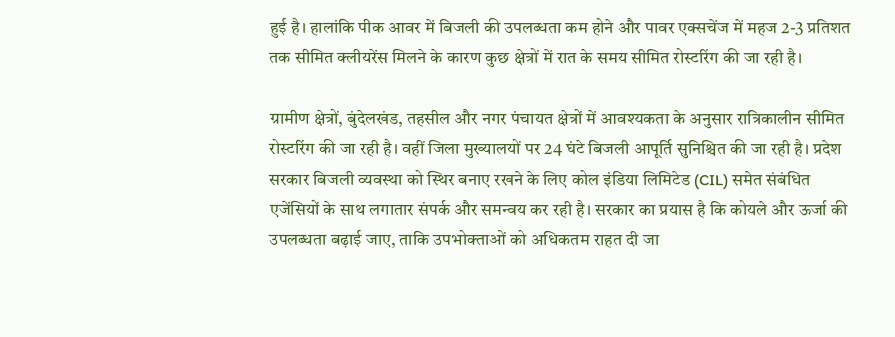हुई है। हालांकि पीक आवर में बिजली की उपलब्धता कम होने और पावर एक्सचेंज में महज 2-3 प्रतिशत तक सीमित क्लीयरेंस मिलने के कारण कुछ क्षेत्रों में रात के समय सीमित रोस्टरिंग की जा रही है।

ग्रामीण क्षेत्रों, बुंदेलखंड, तहसील और नगर पंचायत क्षेत्रों में आवश्यकता के अनुसार रात्रिकालीन सीमित रोस्टरिंग की जा रही है। वहीं जिला मुख्यालयों पर 24 घंटे बिजली आपूर्ति सुनिश्चित की जा रही है। प्रदेश सरकार बिजली व्यवस्था को स्थिर बनाए रखने के लिए कोल इंडिया लिमिटेड (CIL) समेत संबंधित एजेंसियों के साथ लगातार संपर्क और समन्वय कर रही है। सरकार का प्रयास है कि कोयले और ऊर्जा की उपलब्धता बढ़ाई जाए, ताकि उपभोक्ताओं को अधिकतम राहत दी जा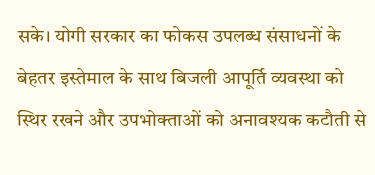सके। योगी सरकार का फोकस उपलब्ध संसाधनों के बेहतर इस्तेमाल के साथ बिजली आपूर्ति व्यवस्था को स्थिर रखने और उपभोक्ताओं को अनावश्यक कटौती से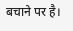बचाने पर है।